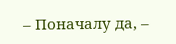– Поначалу да, –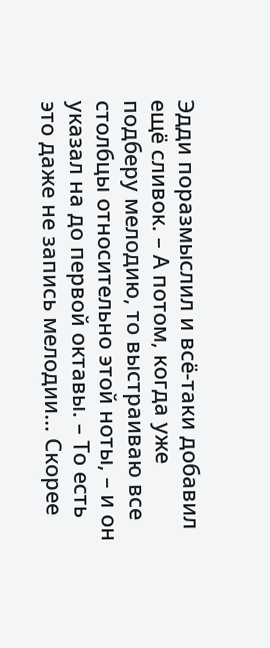Эдди поразмыслил и всё-таки добавил ещё сливок. – А потом, когда уже подберу мелодию, то выстраиваю все столбцы относительно этой ноты, – и он указал на до первой октавы. – То есть это даже не запись мелодии… Скорее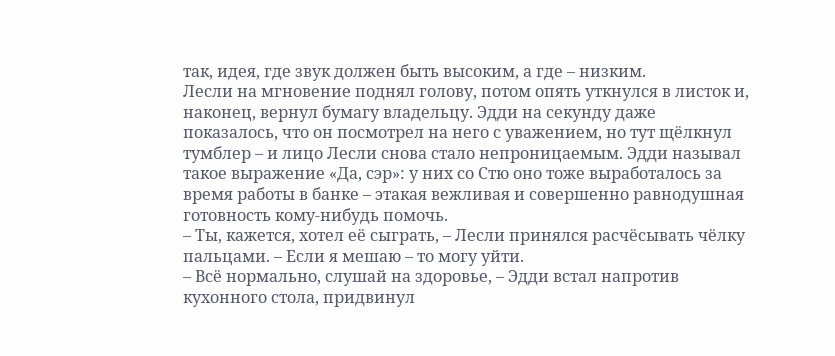так, идея, где звук должен быть высоким, а где – низким.
Лесли на мгновение поднял голову, потом опять уткнулся в листок и, наконец, вернул бумагу владельцу. Эдди на секунду даже показалось, что он посмотрел на него с уважением, но тут щёлкнул тумблер – и лицо Лесли снова стало непроницаемым. Эдди называл такое выражение «Да, сэр»: у них со Стю оно тоже выработалось за время работы в банке – этакая вежливая и совершенно равнодушная готовность кому-нибудь помочь.
– Ты, кажется, хотел её сыграть, – Лесли принялся расчёсывать чёлку пальцами. – Если я мешаю – то могу уйти.
– Всё нормально, слушай на здоровье, – Эдди встал напротив кухонного стола, придвинул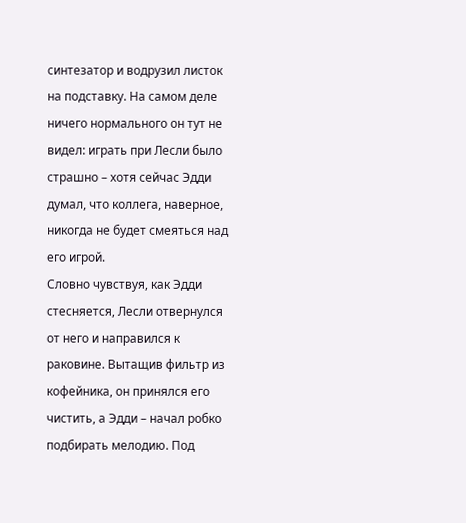синтезатор и водрузил листок на подставку. На самом деле ничего нормального он тут не видел: играть при Лесли было страшно – хотя сейчас Эдди думал, что коллега, наверное, никогда не будет смеяться над его игрой.
Словно чувствуя, как Эдди стесняется, Лесли отвернулся от него и направился к раковине. Вытащив фильтр из кофейника, он принялся его чистить, а Эдди – начал робко подбирать мелодию. Под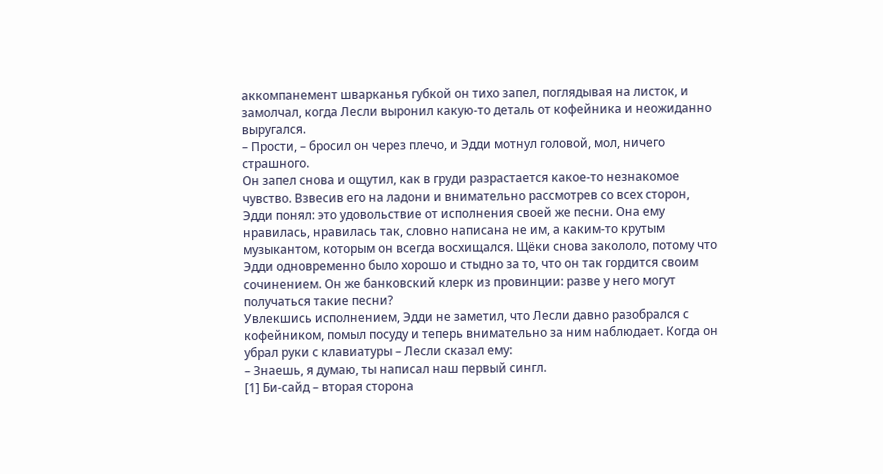аккомпанемент шварканья губкой он тихо запел, поглядывая на листок, и замолчал, когда Лесли выронил какую-то деталь от кофейника и неожиданно выругался.
– Прости, – бросил он через плечо, и Эдди мотнул головой, мол, ничего страшного.
Он запел снова и ощутил, как в груди разрастается какое-то незнакомое чувство. Взвесив его на ладони и внимательно рассмотрев со всех сторон, Эдди понял: это удовольствие от исполнения своей же песни. Она ему нравилась, нравилась так, словно написана не им, а каким-то крутым музыкантом, которым он всегда восхищался. Щёки снова закололо, потому что Эдди одновременно было хорошо и стыдно за то, что он так гордится своим сочинением. Он же банковский клерк из провинции: разве у него могут получаться такие песни?
Увлекшись исполнением, Эдди не заметил, что Лесли давно разобрался с кофейником, помыл посуду и теперь внимательно за ним наблюдает. Когда он убрал руки с клавиатуры – Лесли сказал ему:
– Знаешь, я думаю, ты написал наш первый сингл.
[1] Би-сайд – вторая сторона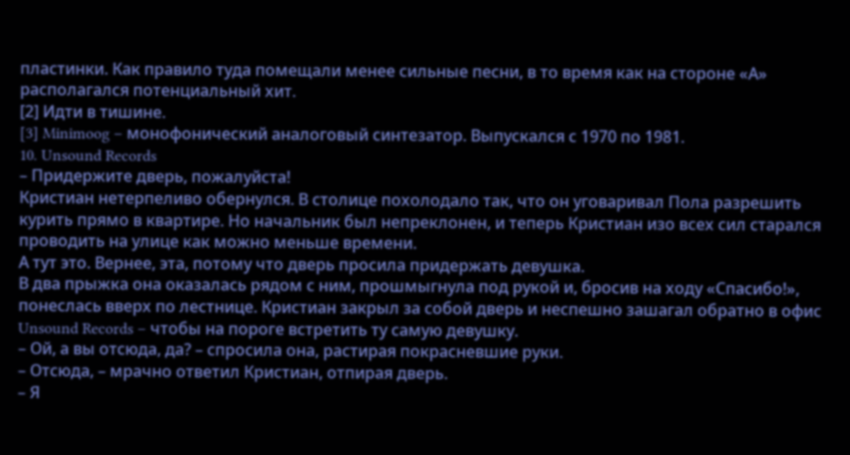пластинки. Как правило туда помещали менее сильные песни, в то время как на стороне «А» располагался потенциальный хит.
[2] Идти в тишине.
[3] Minimoog – монофонический аналоговый синтезатор. Выпускался с 1970 по 1981.
10. Unsound Records
– Придержите дверь, пожалуйста!
Кристиан нетерпеливо обернулся. В столице похолодало так, что он уговаривал Пола разрешить курить прямо в квартире. Но начальник был непреклонен, и теперь Кристиан изо всех сил старался проводить на улице как можно меньше времени.
А тут это. Вернее, эта, потому что дверь просила придержать девушка.
В два прыжка она оказалась рядом с ним, прошмыгнула под рукой и, бросив на ходу «Спасибо!», понеслась вверх по лестнице. Кристиан закрыл за собой дверь и неспешно зашагал обратно в офис Unsound Records – чтобы на пороге встретить ту самую девушку.
– Ой, а вы отсюда, да? – спросила она, растирая покрасневшие руки.
– Отсюда, – мрачно ответил Кристиан, отпирая дверь.
– Я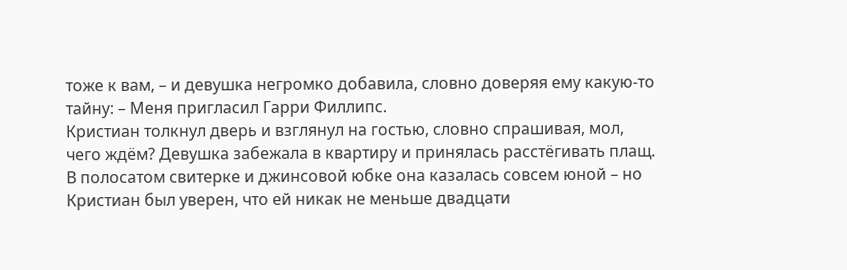тоже к вам, – и девушка негромко добавила, словно доверяя ему какую-то тайну: – Меня пригласил Гарри Филлипс.
Кристиан толкнул дверь и взглянул на гостью, словно спрашивая, мол, чего ждём? Девушка забежала в квартиру и принялась расстёгивать плащ. В полосатом свитерке и джинсовой юбке она казалась совсем юной – но Кристиан был уверен, что ей никак не меньше двадцати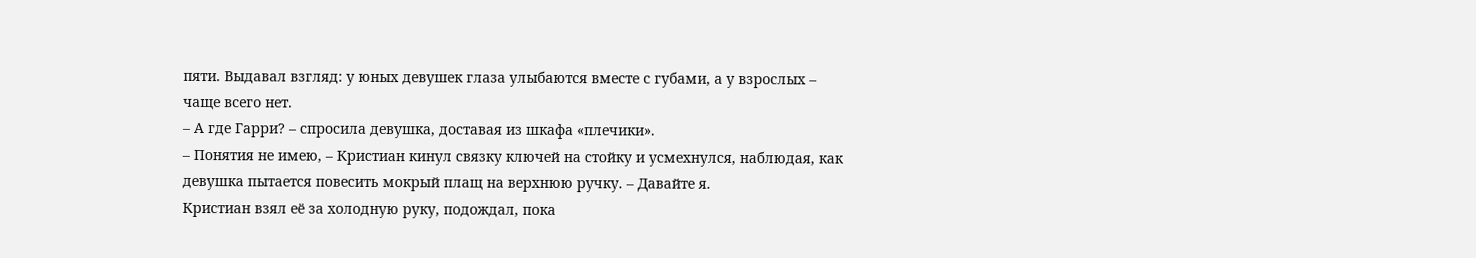пяти. Выдавал взгляд: у юных девушек глаза улыбаются вместе с губами, а у взрослых – чаще всего нет.
– А где Гарри? – спросила девушка, доставая из шкафа «плечики».
– Понятия не имею, – Кристиан кинул связку ключей на стойку и усмехнулся, наблюдая, как девушка пытается повесить мокрый плащ на верхнюю ручку. – Давайте я.
Кристиан взял её за холодную руку, подождал, пока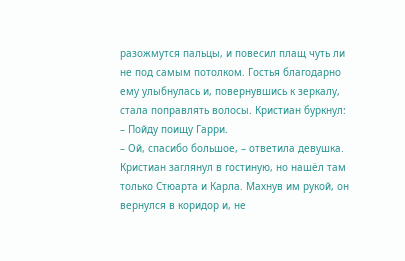разожмутся пальцы, и повесил плащ чуть ли не под самым потолком. Гостья благодарно ему улыбнулась и, повернувшись к зеркалу, стала поправлять волосы. Кристиан буркнул:
– Пойду поищу Гарри.
– Ой, спасибо большое, – ответила девушка.
Кристиан заглянул в гостиную, но нашёл там только Стюарта и Карла. Махнув им рукой, он вернулся в коридор и, не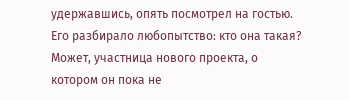удержавшись, опять посмотрел на гостью. Его разбирало любопытство: кто она такая? Может, участница нового проекта, о котором он пока не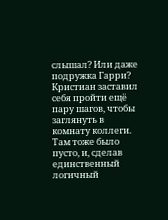слышал? Или даже подружка Гарри?
Кристиан заставил себя пройти ещё пару шагов, чтобы заглянуть в комнату коллеги. Там тоже было пусто, и, сделав единственный логичный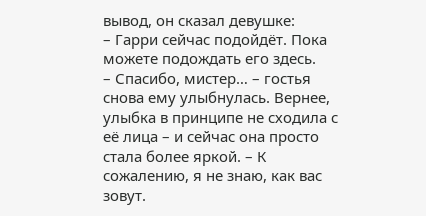вывод, он сказал девушке:
– Гарри сейчас подойдёт. Пока можете подождать его здесь.
– Спасибо, мистер… – гостья снова ему улыбнулась. Вернее, улыбка в принципе не сходила с её лица – и сейчас она просто стала более яркой. – К сожалению, я не знаю, как вас зовут.